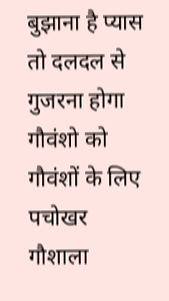बुझाना है प्यास तो दलदल से गुजरना होगा गौवंशो को
गौवंशों के लिए पचोखर गौशाला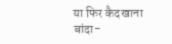या फिर कैदखाना
बांदा-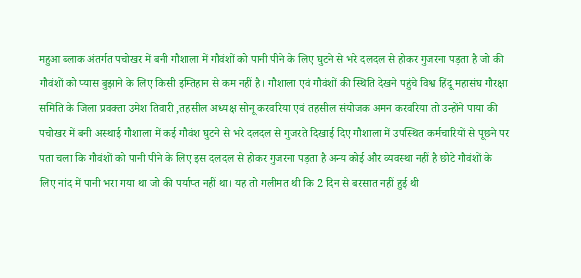महुआ ब्लाक अंतर्गत पचोखर में बनी गौशाला में गौवंशों को पानी पीने के लिए घुटने से भरे दलदल से होकर गुजरना पड़ता है जो की गौवंशों को प्यास बुझाने के लिए किसी इम्तिहान से कम नहीं है। गौशाला एवं गौवंशों की स्थिति देखने पहुंचे विश्व हिंदू महासंघ गौरक्षा समिति के जिला प्रवक्ता उमेश तिवारी ,तहसील अध्यक्ष सोनू करवरिया एवं तहसील संयोजक अमन करवरिया तो उन्होंने पाया की पचोखर में बनी अस्थाई गौशाला में कई गौवंश घुटने से भरे दलदल से गुजरते दिखाई दिए गौशाला में उपस्थित कर्मचारियों से पूछने पर पता चला कि गौवंशों को पानी पीने के लिए इस दलदल से होकर गुजरना पड़ता है अन्य कोई और व्यवस्था नहीं है छोटे गौवंशों के लिए नांद में पानी भरा गया था जो की पर्याप्त नहीं था। यह तो गलीमत थी कि 2 दिन से बरसात नहीं हुई थी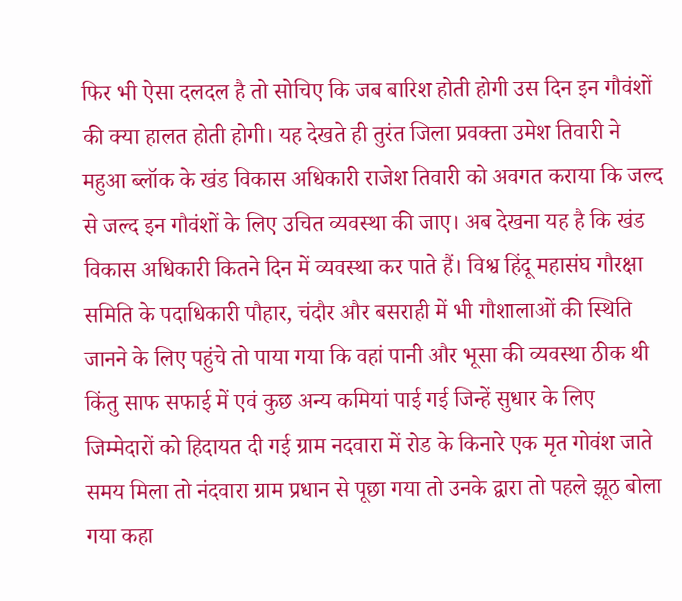फिर भी ऐसा दलदल है तो सोचिए कि जब बारिश होती होगी उस दिन इन गौवंशों की क्या हालत होती होगी। यह देखते ही तुरंत जिला प्रवक्ता उमेश तिवारी ने महुआ ब्लॉक के खंड विकास अधिकारी राजेश तिवारी को अवगत कराया कि जल्द से जल्द इन गौवंशों के लिए उचित व्यवस्था की जाए। अब देखना यह है कि खंड विकास अधिकारी कितने दिन में व्यवस्था कर पाते हैं। विश्व हिंदू महासंघ गौरक्षा समिति के पदाधिकारी पौहार, चंदौर और बसराही में भी गौशालाओं की स्थिति जानने के लिए पहुंचे तो पाया गया कि वहां पानी और भूसा की व्यवस्था ठीक थी किंतु साफ सफाई में एवं कुछ अन्य कमियां पाई गई जिन्हें सुधार के लिए जिम्मेदारों को हिदायत दी गई ग्राम नदवारा में रोड के किनारे एक मृत गोवंश जाते समय मिला तो नंदवारा ग्राम प्रधान से पूछा गया तो उनके द्वारा तो पहले झूठ बोला गया कहा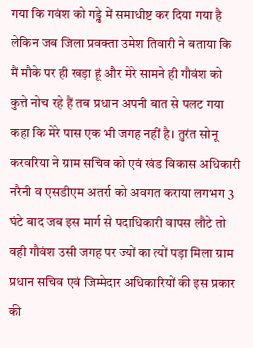गया कि गवंश को गड्ढे में समाधीष्ट कर दिया गया है लेकिन जब जिला प्रवक्ता उमेश तिवारी ने बताया कि मैं मौके पर ही खड़ा हूं और मेरे सामने ही गौवंश को कुत्ते नोच रहे हैं तब प्रधान अपनी बात से पलट गया कहा कि मेरे पास एक भी जगह नहीं है। तुरंत सोनू करवरिया ने ग्राम सचिव को एवं खंड विकास अधिकारी नरैनी व एसडीएम अतर्रा को अवगत कराया लगभग 3 घंटे बाद जब इस मार्ग से पदाधिकारी वापस लौटे तो वही गौवंश उसी जगह पर ज्यों का त्यों पड़ा मिला ग्राम प्रधान सचिव एवं जिम्मेदार अधिकारियों की इस प्रकार की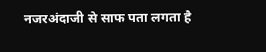नजरअंदाजी से साफ पता लगता है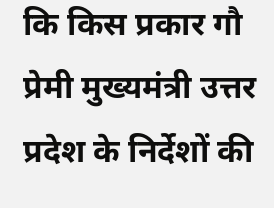कि किस प्रकार गौ प्रेमी मुख्यमंत्री उत्तर प्रदेश के निर्देशों की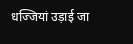धज्जियां उड़ाई जा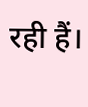रही हैं।